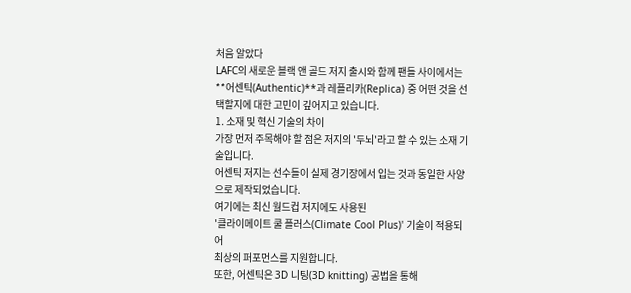처음 알았다
LAFC의 새로운 블랙 앤 골드 저지 출시와 함께 팬들 사이에서는
**어센틱(Authentic)**과 레플리카(Replica) 중 어떤 것을 선택할지에 대한 고민이 깊어지고 있습니다.
1. 소재 및 혁신 기술의 차이
가장 먼저 주목해야 할 점은 저지의 '두뇌'라고 할 수 있는 소재 기술입니다.
어센틱 저지는 선수들이 실제 경기장에서 입는 것과 동일한 사양으로 제작되었습니다.
여기에는 최신 월드컵 저지에도 사용된
'클라이메이트 쿨 플러스(Climate Cool Plus)' 기술이 적용되어
최상의 퍼포먼스를 지원합니다.
또한, 어센틱은 3D 니팅(3D knitting) 공법을 통해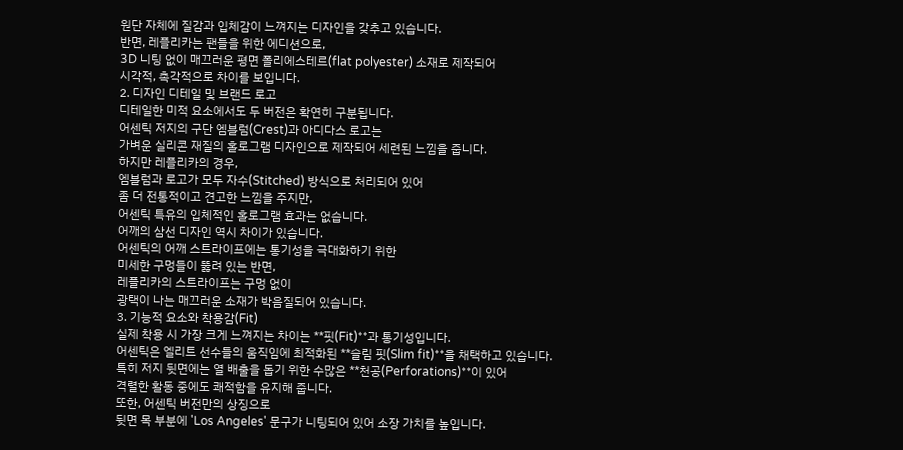원단 자체에 질감과 입체감이 느껴지는 디자인을 갖추고 있습니다.
반면, 레플리카는 팬들을 위한 에디션으로,
3D 니팅 없이 매끄러운 평면 폴리에스테르(flat polyester) 소재로 제작되어
시각적, 촉각적으로 차이를 보입니다.
2. 디자인 디테일 및 브랜드 로고
디테일한 미적 요소에서도 두 버전은 확연히 구분됩니다.
어센틱 저지의 구단 엠블럼(Crest)과 아디다스 로고는
가벼운 실리콘 재질의 홀로그램 디자인으로 제작되어 세련된 느낌을 줍니다.
하지만 레플리카의 경우,
엠블럼과 로고가 모두 자수(Stitched) 방식으로 처리되어 있어
좀 더 전통적이고 견고한 느낌을 주지만,
어센틱 특유의 입체적인 홀로그램 효과는 없습니다.
어깨의 삼선 디자인 역시 차이가 있습니다.
어센틱의 어깨 스트라이프에는 통기성을 극대화하기 위한
미세한 구멍들이 뚫려 있는 반면,
레플리카의 스트라이프는 구멍 없이
광택이 나는 매끄러운 소재가 박음질되어 있습니다.
3. 기능적 요소와 착용감(Fit)
실제 착용 시 가장 크게 느껴지는 차이는 **핏(Fit)**과 통기성입니다.
어센틱은 엘리트 선수들의 움직임에 최적화된 **슬림 핏(Slim fit)**을 채택하고 있습니다.
특히 저지 뒷면에는 열 배출을 돕기 위한 수많은 **천공(Perforations)**이 있어
격렬한 활동 중에도 쾌적함을 유지해 줍니다.
또한, 어센틱 버전만의 상징으로
뒷면 목 부분에 'Los Angeles' 문구가 니팅되어 있어 소장 가치를 높입니다.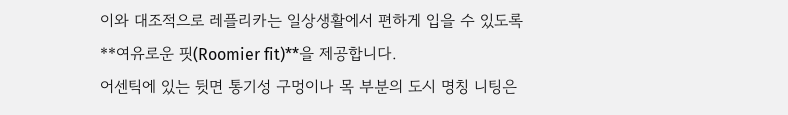이와 대조적으로 레플리카는 일상생활에서 편하게 입을 수 있도록
**여유로운 핏(Roomier fit)**을 제공합니다.
어센틱에 있는 뒷면 통기성 구멍이나 목 부분의 도시 명칭 니팅은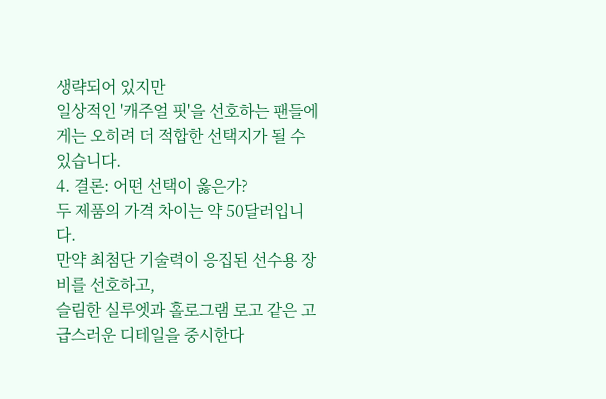생략되어 있지만
일상적인 '캐주얼 핏'을 선호하는 팬들에게는 오히려 더 적합한 선택지가 될 수 있습니다.
4. 결론: 어떤 선택이 옳은가?
두 제품의 가격 차이는 약 50달러입니다.
만약 최첨단 기술력이 응집된 선수용 장비를 선호하고,
슬림한 실루엣과 홀로그램 로고 같은 고급스러운 디테일을 중시한다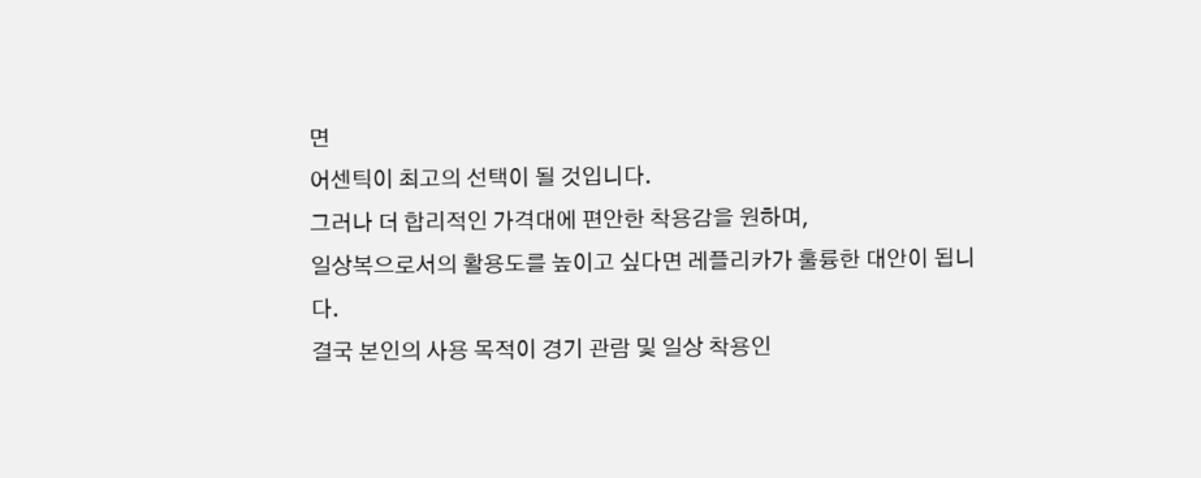면
어센틱이 최고의 선택이 될 것입니다.
그러나 더 합리적인 가격대에 편안한 착용감을 원하며,
일상복으로서의 활용도를 높이고 싶다면 레플리카가 훌륭한 대안이 됩니다.
결국 본인의 사용 목적이 경기 관람 및 일상 착용인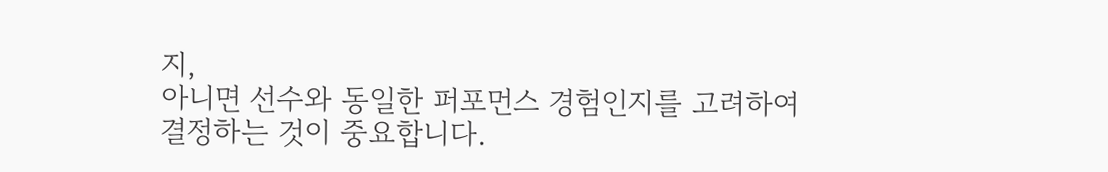지,
아니면 선수와 동일한 퍼포먼스 경험인지를 고려하여 결정하는 것이 중요합니다.